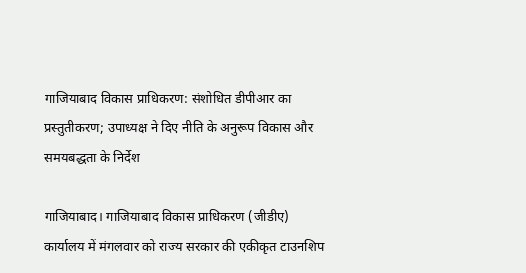गाजियाबाद विकास प्राधिकरण: संशोधित डीपीआर का प्रस्तुतीकरण; उपाध्यक्ष ने दिए नीति के अनुरूप विकास और समयबद्धता के निर्देश

गाजियाबाद। गाजियाबाद विकास प्राधिकरण (जीडीए) कार्यालय में मंगलवार को राज्य सरकार की एकीकृत टाउनशिप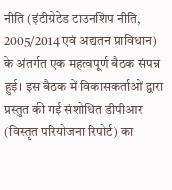नीति (इंटीग्रेटेड टाउनशिप नीति, 2005/2014 एवं अद्यतन प्राविधान) के अंतर्गत एक महत्वपूर्ण बैठक संपन्न हुई। इस बैठक में विकासकर्ताओं द्वारा प्रस्तुत की गई संशोधित डीपीआर (विस्तृत परियोजना रिपोर्ट) का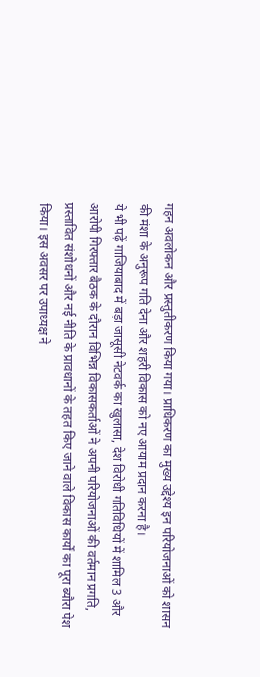गहन अवलोकन और प्रस्तुतीकरण किया गया। प्राधिकरण का मुख्य उद्देश्य इन परियोजनाओं को शासन की मंशा के अनुरूप गति देना और शहरी विकास को नए आयाम प्रदान करना है।
ये भी पढ़ें गाजियाबाद में बड़ा जासूसी नेटवर्क का खुलासा, देश विरोधी गतिविधियों में शामिल 3 और आरोपी गिरफ्तार बैठक के दौरान विभिन्न विकासकर्ताओं ने अपनी परियोजनाओं की वर्तमान प्रगति, प्रस्तावित संशोधनों और नई नीति के प्रावधानों के तहत किए जाने वाले विकास कार्यों का पूरा ब्यौरा पेश किया। इस अवसर पर उपाध्यक्ष ने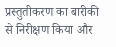प्रस्तुतीकरण का बारीकी से निरीक्षण किया और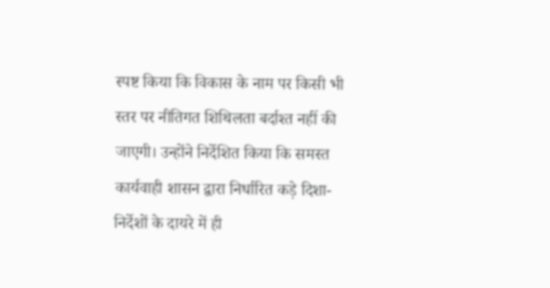स्पष्ट किया कि विकास के नाम पर किसी भी स्तर पर नीतिगत शिथिलता बर्दाश्त नहीं की जाएगी। उन्होंने निर्देशित किया कि समस्त कार्यवाही शासन द्वारा निर्धारित कड़े दिशा-निर्देशों के दायरे में ही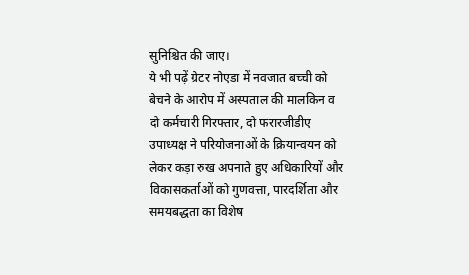सुनिश्चित की जाए।
ये भी पढ़ें ग्रेटर नोएडा में नवजात बच्ची को बेचने के आरोप में अस्पताल की मालकिन व दो कर्मचारी गिरफ्तार, दो फरारजीडीए उपाध्यक्ष ने परियोजनाओं के क्रियान्वयन को लेकर कड़ा रुख अपनाते हुए अधिकारियों और विकासकर्ताओं को गुणवत्ता, पारदर्शिता और समयबद्धता का विशेष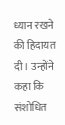ध्यान रखने की हिदायत दी। उन्होंने कहा कि संशोधित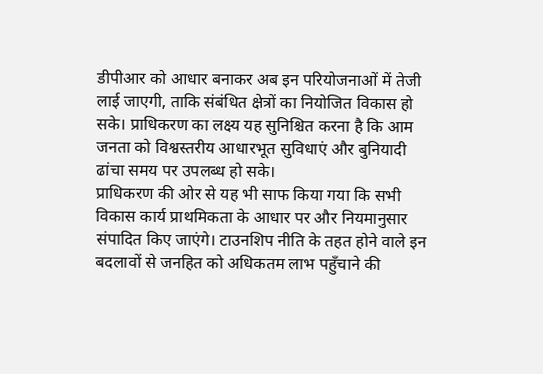डीपीआर को आधार बनाकर अब इन परियोजनाओं में तेजी लाई जाएगी, ताकि संबंधित क्षेत्रों का नियोजित विकास हो सके। प्राधिकरण का लक्ष्य यह सुनिश्चित करना है कि आम जनता को विश्वस्तरीय आधारभूत सुविधाएं और बुनियादी ढांचा समय पर उपलब्ध हो सके।
प्राधिकरण की ओर से यह भी साफ किया गया कि सभी विकास कार्य प्राथमिकता के आधार पर और नियमानुसार संपादित किए जाएंगे। टाउनशिप नीति के तहत होने वाले इन बदलावों से जनहित को अधिकतम लाभ पहुँचाने की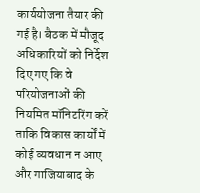कार्ययोजना तैयार की गई है। बैठक में मौजूद अधिकारियों को निर्देश दिए गए कि वे परियोजनाओं की नियमित मॉनिटरिंग करें ताकि विकास कार्यों में कोई व्यवधान न आए और गाजियाबाद के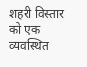शहरी विस्तार को एक व्यवस्थित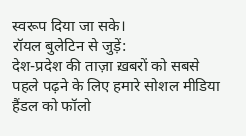स्वरूप दिया जा सके।
रॉयल बुलेटिन से जुड़ें:
देश-प्रदेश की ताज़ा ख़बरों को सबसे पहले पढ़ने के लिए हमारे सोशल मीडिया हैंडल को फॉलो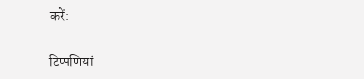करें:

टिप्पणियां